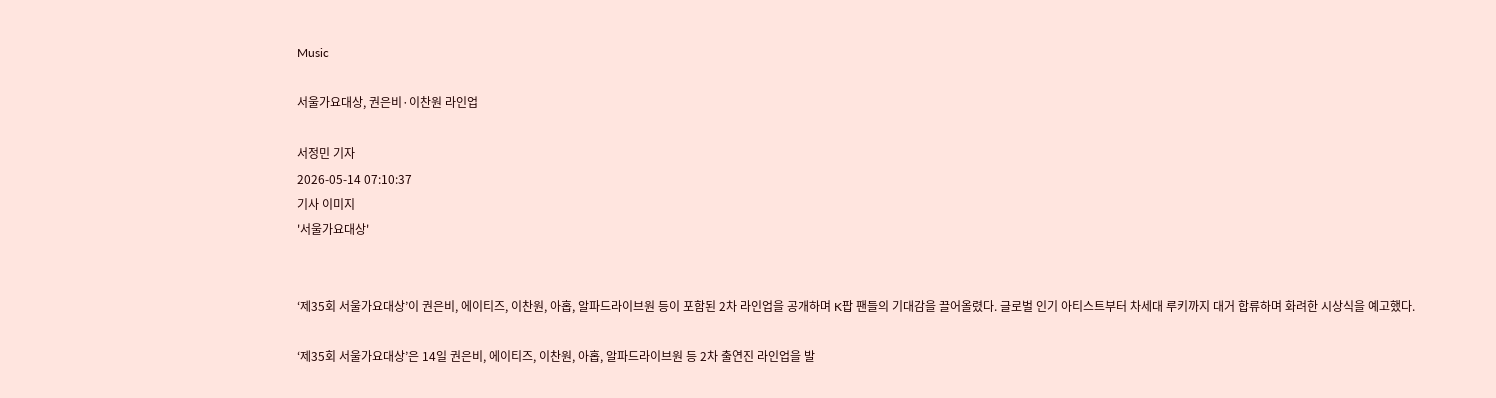Music

서울가요대상, 권은비·이찬원 라인업

서정민 기자
2026-05-14 07:10:37
기사 이미지
'서울가요대상'


‘제35회 서울가요대상’이 권은비, 에이티즈, 이찬원, 아홉, 알파드라이브원 등이 포함된 2차 라인업을 공개하며 K팝 팬들의 기대감을 끌어올렸다. 글로벌 인기 아티스트부터 차세대 루키까지 대거 합류하며 화려한 시상식을 예고했다.

‘제35회 서울가요대상’은 14일 권은비, 에이티즈, 이찬원, 아홉, 알파드라이브원 등 2차 출연진 라인업을 발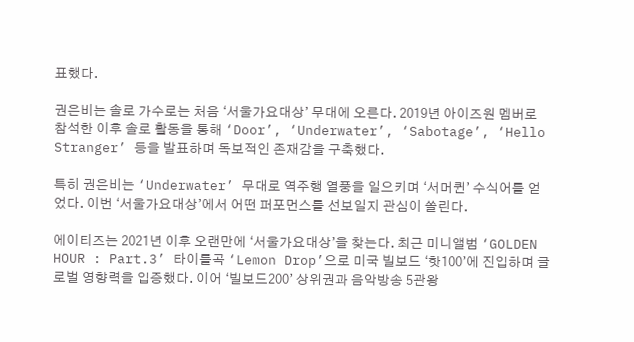표했다.

권은비는 솔로 가수로는 처음 ‘서울가요대상’ 무대에 오른다. 2019년 아이즈원 멤버로 참석한 이후 솔로 활동을 통해 ‘Door’, ‘Underwater’, ‘Sabotage’, ‘Hello Stranger’ 등을 발표하며 독보적인 존재감을 구축했다.

특히 권은비는 ‘Underwater’ 무대로 역주행 열풍을 일으키며 ‘서머퀸’ 수식어를 얻었다. 이번 ‘서울가요대상’에서 어떤 퍼포먼스를 선보일지 관심이 쏠린다.

에이티즈는 2021년 이후 오랜만에 ‘서울가요대상’을 찾는다. 최근 미니앨범 ‘GOLDEN HOUR : Part.3’ 타이틀곡 ‘Lemon Drop’으로 미국 빌보드 ‘핫100’에 진입하며 글로벌 영향력을 입증했다. 이어 ‘빌보드200’ 상위권과 음악방송 5관왕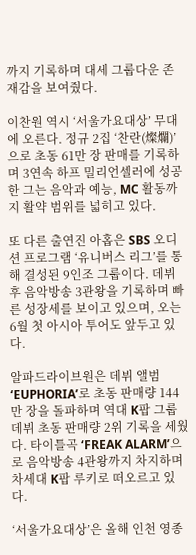까지 기록하며 대세 그룹다운 존재감을 보여줬다.

이찬원 역시 ‘서울가요대상’ 무대에 오른다. 정규 2집 ‘찬란(燦爛)’으로 초동 61만 장 판매를 기록하며 3연속 하프 밀리언셀러에 성공한 그는 음악과 예능, MC 활동까지 활약 범위를 넓히고 있다.

또 다른 출연진 아홉은 SBS 오디션 프로그램 ‘유니버스 리그’를 통해 결성된 9인조 그룹이다. 데뷔 후 음악방송 3관왕을 기록하며 빠른 성장세를 보이고 있으며, 오는 6월 첫 아시아 투어도 앞두고 있다.

알파드라이브원은 데뷔 앨범 ‘EUPHORIA’로 초동 판매량 144만 장을 돌파하며 역대 K팝 그룹 데뷔 초동 판매량 2위 기록을 세웠다. 타이틀곡 ‘FREAK ALARM’으로 음악방송 4관왕까지 차지하며 차세대 K팝 루키로 떠오르고 있다.

‘서울가요대상’은 올해 인천 영종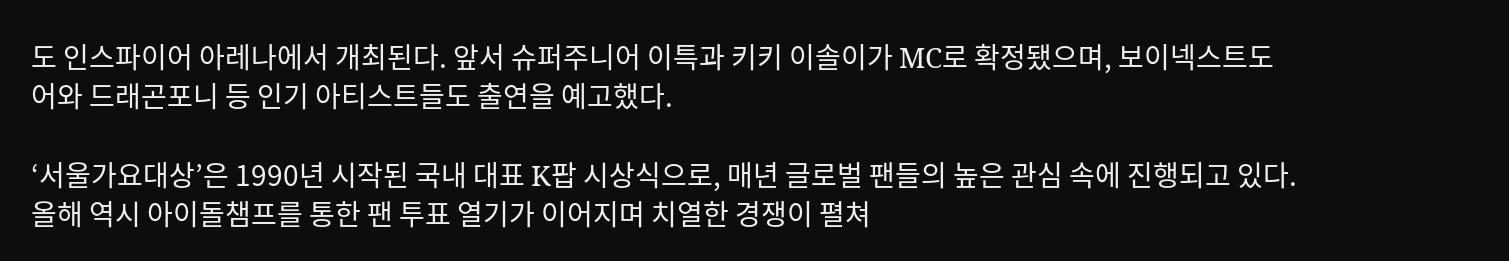도 인스파이어 아레나에서 개최된다. 앞서 슈퍼주니어 이특과 키키 이솔이가 MC로 확정됐으며, 보이넥스트도어와 드래곤포니 등 인기 아티스트들도 출연을 예고했다.

‘서울가요대상’은 1990년 시작된 국내 대표 K팝 시상식으로, 매년 글로벌 팬들의 높은 관심 속에 진행되고 있다. 올해 역시 아이돌챔프를 통한 팬 투표 열기가 이어지며 치열한 경쟁이 펼쳐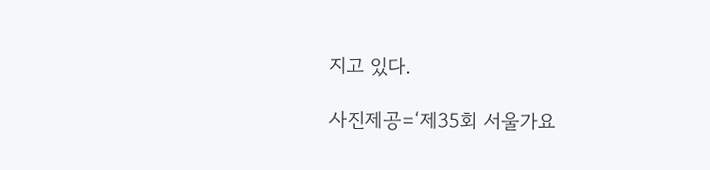지고 있다.

사진제공=‘제35회 서울가요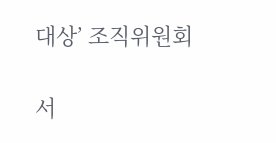대상’ 조직위원회

서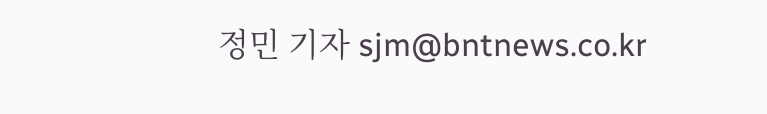정민 기자 sjm@bntnews.co.kr